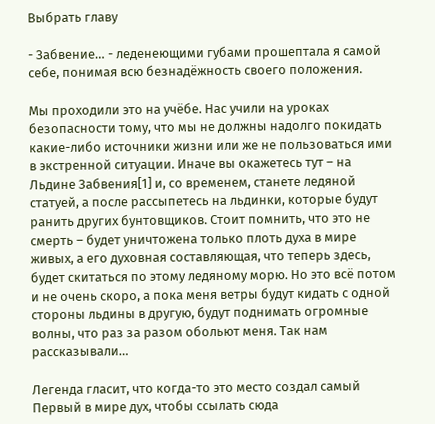Выбрать главу

- Забвение… - леденеющими губами прошептала я самой себе, понимая всю безнадёжность своего положения.

Мы проходили это на учёбе. Нас учили на уроках безопасности тому, что мы не должны надолго покидать какие-либо источники жизни или же не пользоваться ими в экстренной ситуации. Иначе вы окажетесь тут – на Льдине Забвения[1] и, со временем, станете ледяной статуей, а после рассыпетесь на льдинки, которые будут ранить других бунтовщиков. Стоит помнить, что это не смерть – будет уничтожена только плоть духа в мире живых, а его духовная составляющая, что теперь здесь, будет скитаться по этому ледяному морю. Но это всё потом и не очень скоро, а пока меня ветры будут кидать с одной стороны льдины в другую, будут поднимать огромные волны, что раз за разом обольют меня. Так нам рассказывали…

Легенда гласит, что когда-то это место создал самый Первый в мире дух, чтобы ссылать сюда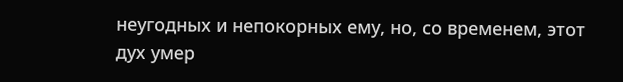неугодных и непокорных ему, но, со временем, этот дух умер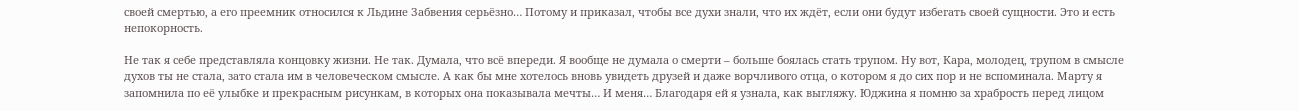своей смертью, а его преемник относился к Льдине Забвения серьёзно… Потому и приказал, чтобы все духи знали, что их ждёт, если они будут избегать своей сущности. Это и есть непокорность.

Не так я себе представляла концовку жизни. Не так. Думала, что всё впереди. Я вообще не думала о смерти – больше боялась стать трупом. Ну вот, Кара, молодец, трупом в смысле духов ты не стала, зато стала им в человеческом смысле. А как бы мне хотелось вновь увидеть друзей и даже ворчливого отца, о котором я до сих пор и не вспоминала. Марту я запомнила по её улыбке и прекрасным рисункам, в которых она показывала мечты… И меня… Благодаря ей я узнала, как выгляжу. Юджина я помню за храбрость перед лицом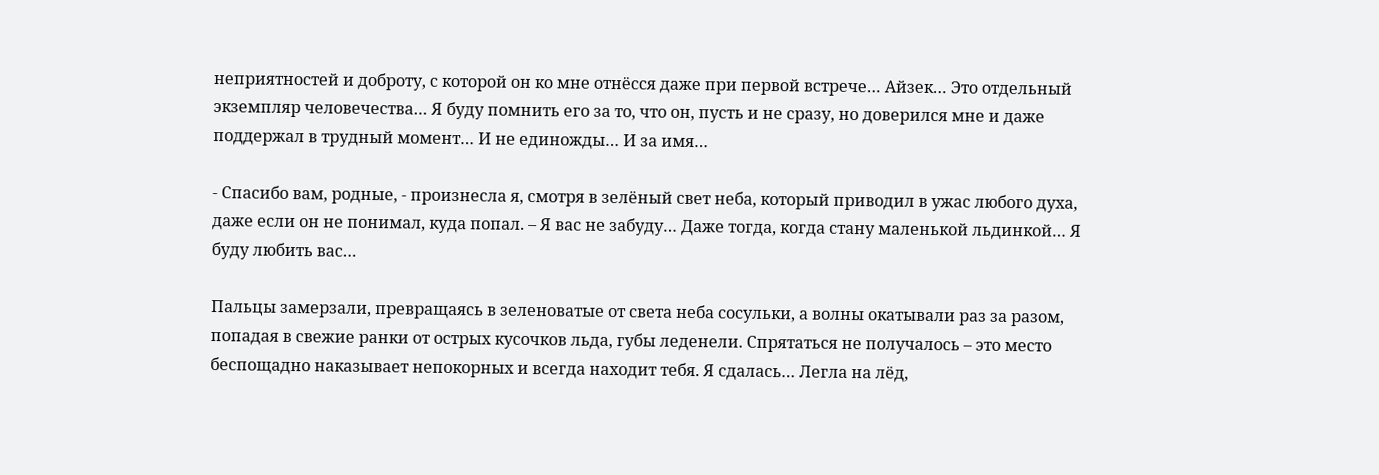неприятностей и доброту, с которой он ко мне отнёсся даже при первой встрече… Айзек… Это отдельный экземпляр человечества… Я буду помнить его за то, что он, пусть и не сразу, но доверился мне и даже поддержал в трудный момент… И не единожды… И за имя…

- Спасибо вам, родные, - произнесла я, смотря в зелёный свет неба, который приводил в ужас любого духа, даже если он не понимал, куда попал. – Я вас не забуду… Даже тогда, когда стану маленькой льдинкой… Я буду любить вас…

Пальцы замерзали, превращаясь в зеленоватые от света неба сосульки, а волны окатывали раз за разом, попадая в свежие ранки от острых кусочков льда, губы леденели. Спрятаться не получалось – это место беспощадно наказывает непокорных и всегда находит тебя. Я сдалась… Легла на лёд,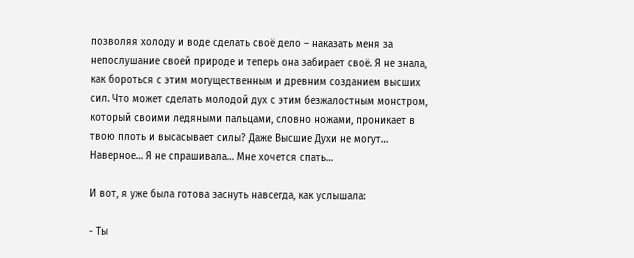позволяя холоду и воде сделать своё дело – наказать меня за непослушание своей природе и теперь она забирает своё. Я не знала, как бороться с этим могущественным и древним созданием высших сил. Что может сделать молодой дух с этим безжалостным монстром, который своими ледяными пальцами, словно ножами, проникает в твою плоть и высасывает силы? Даже Высшие Духи не могут… Наверное… Я не спрашивала… Мне хочется спать…

И вот, я уже была готова заснуть навсегда, как услышала:

- Ты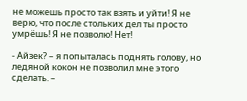не можешь просто так взять и уйти! Я не верю, что после стольких дел ты просто умрёшь! Я не позволю! Нет!

- Айзек? – я попыталась поднять голову, но ледяной кокон не позволил мне этого сделать. –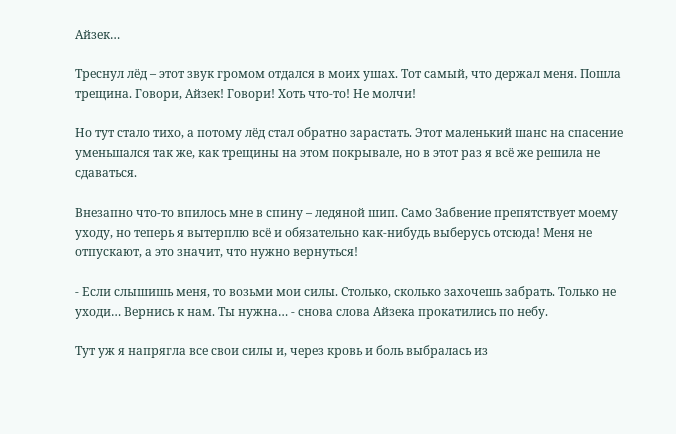Айзек…

Треснул лёд – этот звук громом отдался в моих ушах. Тот самый, что держал меня. Пошла трещина. Говори, Айзек! Говори! Хоть что-то! Не молчи!

Но тут стало тихо, а потому лёд стал обратно зарастать. Этот маленький шанс на спасение уменьшался так же, как трещины на этом покрывале, но в этот раз я всё же решила не сдаваться.

Внезапно что-то впилось мне в спину – ледяной шип. Само Забвение препятствует моему уходу, но теперь я вытерплю всё и обязательно как-нибудь выберусь отсюда! Меня не отпускают, а это значит, что нужно вернуться!

- Если слышишь меня, то возьми мои силы. Столько, сколько захочешь забрать. Только не уходи… Вернись к нам. Ты нужна… - снова слова Айзека прокатились по небу.

Тут уж я напрягла все свои силы и, через кровь и боль выбралась из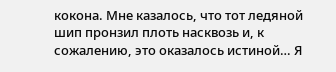кокона. Мне казалось, что тот ледяной шип пронзил плоть насквозь и, к сожалению, это оказалось истиной… Я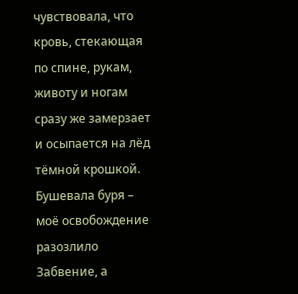чувствовала, что кровь, стекающая по спине, рукам, животу и ногам сразу же замерзает и осыпается на лёд тёмной крошкой. Бушевала буря – моё освобождение разозлило Забвение, а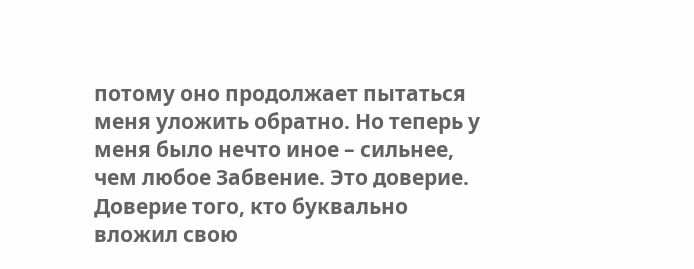потому оно продолжает пытаться меня уложить обратно. Но теперь у меня было нечто иное – сильнее, чем любое Забвение. Это доверие. Доверие того, кто буквально вложил свою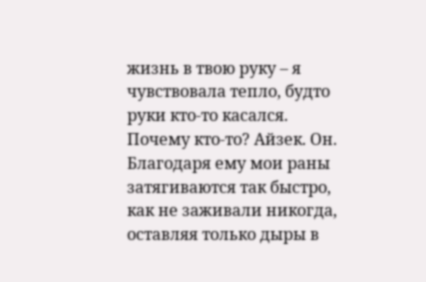жизнь в твою руку – я чувствовала тепло, будто руки кто-то касался. Почему кто-то? Айзек. Он. Благодаря ему мои раны затягиваются так быстро, как не заживали никогда, оставляя только дыры в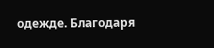одежде. Благодаря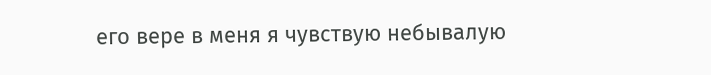его вере в меня я чувствую небывалую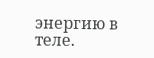энергию в теле.